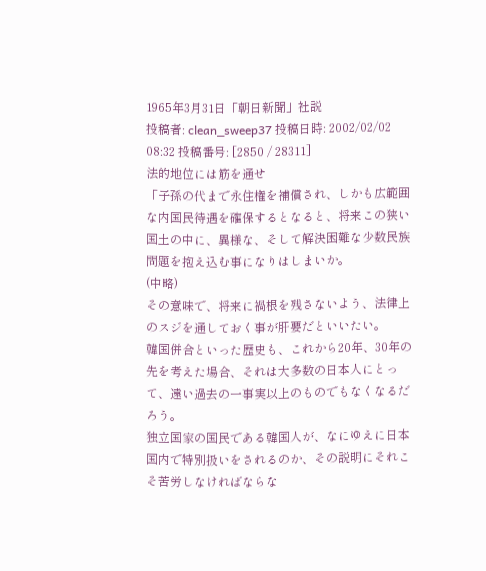1965年3月31日「朝日新聞」社説
投稿者: clean_sweep37 投稿日時: 2002/02/02 08:32 投稿番号: [2850 / 28311]
法的地位には筋を通せ
「子孫の代まで永住権を補償され、しかも広範囲な内国民待遇を確保するとなると、将来この狭い国土の中に、異様な、そして解決困難な少数民族問題を抱え込む事になりはしまいか。
(中略)
その意味で、将来に禍根を残さないよう、法律上のスジを通しておく事が肝要だといいたい。
韓国併合といった歴史も、これから20年、30年の先を考えた場合、それは大多数の日本人にとって、遠い過去の一事実以上のものでもなくなるだろう。
独立国家の国民である韓国人が、なにゆえに日本国内で特別扱いをされるのか、その説明にそれこそ苦労しなければならな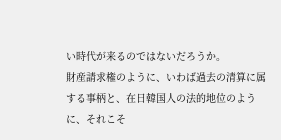い時代が来るのではないだろうか。
財産請求権のように、いわば過去の清算に属する事柄と、在日韓国人の法的地位のように、それこそ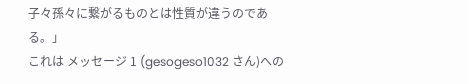子々孫々に繋がるものとは性質が違うのである。」
これは メッセージ 1 (gesogeso1032 さん)への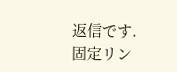返信です.
固定リン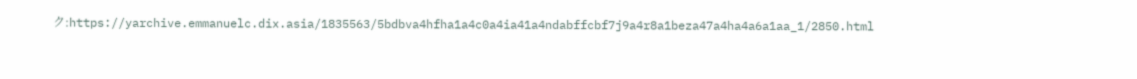ク:https://yarchive.emmanuelc.dix.asia/1835563/5bdbva4hfha1a4c0a4ia41a4ndabffcbf7j9a4r8a1beza47a4ha4a6a1aa_1/2850.html